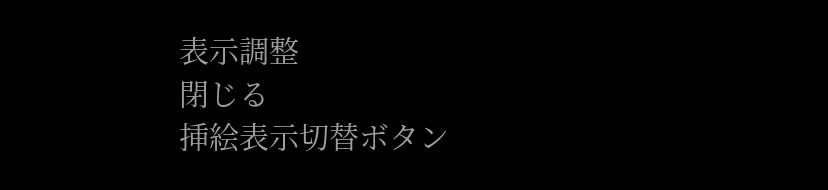表示調整
閉じる
挿絵表示切替ボタン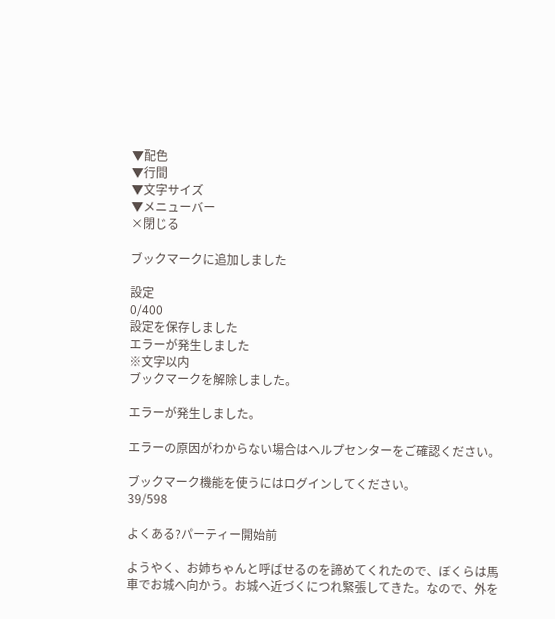▼配色
▼行間
▼文字サイズ
▼メニューバー
×閉じる

ブックマークに追加しました

設定
0/400
設定を保存しました
エラーが発生しました
※文字以内
ブックマークを解除しました。

エラーが発生しました。

エラーの原因がわからない場合はヘルプセンターをご確認ください。

ブックマーク機能を使うにはログインしてください。
39/598

よくある?パーティー開始前

ようやく、お姉ちゃんと呼ばせるのを諦めてくれたので、ぼくらは馬車でお城へ向かう。お城へ近づくにつれ緊張してきた。なので、外を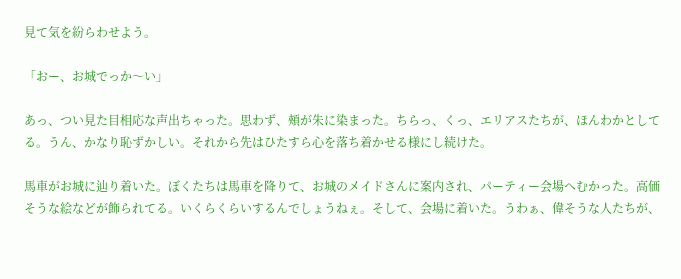見て気を紛らわせよう。

「おー、お城でっか〜い」

あっ、つい見た目相応な声出ちゃった。思わず、頰が朱に染まった。ちらっ、くっ、エリアスたちが、ほんわかとしてる。うん、かなり恥ずかしい。それから先はひたすら心を落ち着かせる様にし続けた。

馬車がお城に辿り着いた。ぼくたちは馬車を降りて、お城のメイドさんに案内され、パーティー会場へむかった。高価そうな絵などが飾られてる。いくらくらいするんでしょうねぇ。そして、会場に着いた。うわぁ、偉そうな人たちが、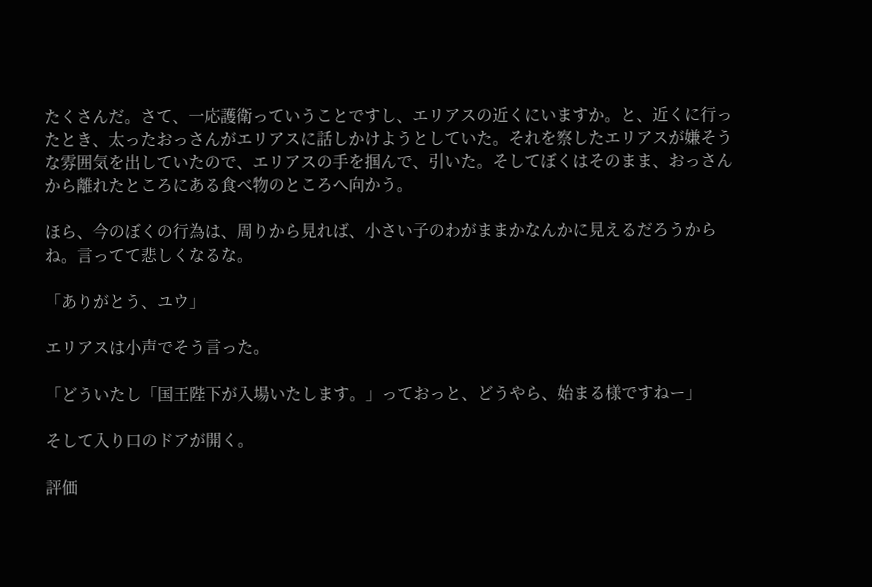たくさんだ。さて、一応護衛っていうことですし、エリアスの近くにいますか。と、近くに行ったとき、太ったおっさんがエリアスに話しかけようとしていた。それを察したエリアスが嫌そうな雰囲気を出していたので、エリアスの手を掴んで、引いた。そしてぼくはそのまま、おっさんから離れたところにある食べ物のところへ向かう。

ほら、今のぼくの行為は、周りから見れば、小さい子のわがままかなんかに見えるだろうからね。言ってて悲しくなるな。

「ありがとう、ユウ」

エリアスは小声でそう言った。

「どういたし「国王陛下が入場いたします。」っておっと、どうやら、始まる様ですねー」

そして入り口のドアが開く。

評価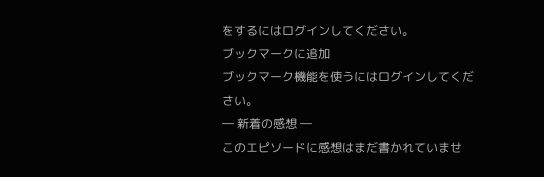をするにはログインしてください。
ブックマークに追加
ブックマーク機能を使うにはログインしてください。
― 新着の感想 ―
このエピソードに感想はまだ書かれていませ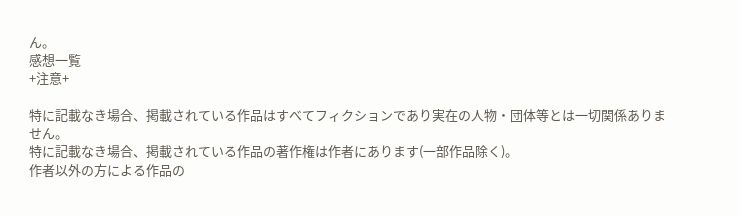ん。
感想一覧
+注意+

特に記載なき場合、掲載されている作品はすべてフィクションであり実在の人物・団体等とは一切関係ありません。
特に記載なき場合、掲載されている作品の著作権は作者にあります(一部作品除く)。
作者以外の方による作品の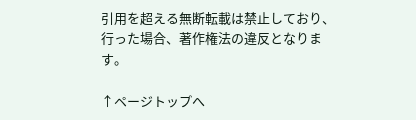引用を超える無断転載は禁止しており、行った場合、著作権法の違反となります。

↑ページトップへ